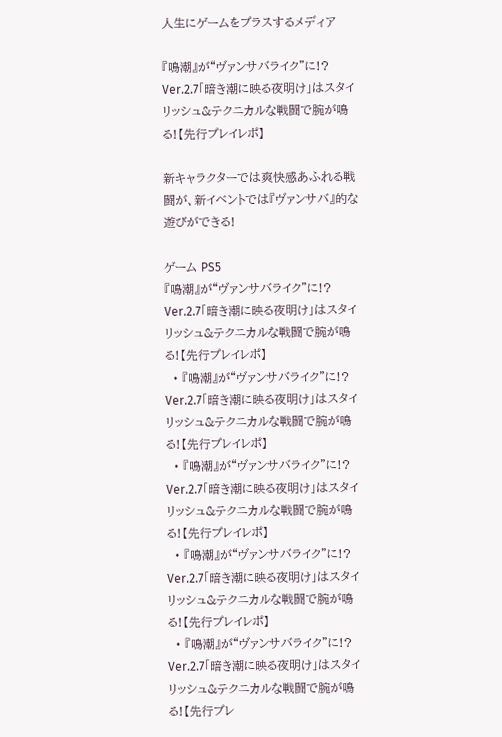人生にゲームをプラスするメディア

『鳴潮』が“ヴァンサバライク”に!? Ver.2.7「暗き潮に映る夜明け」はスタイリッシュ&テクニカルな戦闘で腕が鳴る!【先行プレイレポ】

新キャラクターでは爽快感あふれる戦闘が、新イベントでは『ヴァンサバ』的な遊びができる!

ゲーム PS5
『鳴潮』が“ヴァンサバライク”に!? Ver.2.7「暗き潮に映る夜明け」はスタイリッシュ&テクニカルな戦闘で腕が鳴る!【先行プレイレポ】
  • 『鳴潮』が“ヴァンサバライク”に!? Ver.2.7「暗き潮に映る夜明け」はスタイリッシュ&テクニカルな戦闘で腕が鳴る!【先行プレイレポ】
  • 『鳴潮』が“ヴァンサバライク”に!? Ver.2.7「暗き潮に映る夜明け」はスタイリッシュ&テクニカルな戦闘で腕が鳴る!【先行プレイレポ】
  • 『鳴潮』が“ヴァンサバライク”に!? Ver.2.7「暗き潮に映る夜明け」はスタイリッシュ&テクニカルな戦闘で腕が鳴る!【先行プレイレポ】
  • 『鳴潮』が“ヴァンサバライク”に!? Ver.2.7「暗き潮に映る夜明け」はスタイリッシュ&テクニカルな戦闘で腕が鳴る!【先行プレ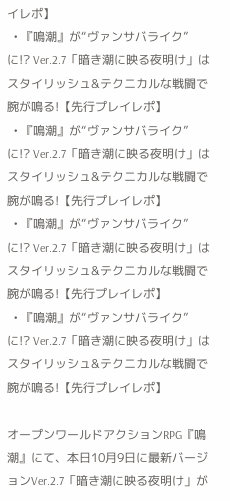イレポ】
  • 『鳴潮』が“ヴァンサバライク”に!? Ver.2.7「暗き潮に映る夜明け」はスタイリッシュ&テクニカルな戦闘で腕が鳴る!【先行プレイレポ】
  • 『鳴潮』が“ヴァンサバライク”に!? Ver.2.7「暗き潮に映る夜明け」はスタイリッシュ&テクニカルな戦闘で腕が鳴る!【先行プレイレポ】
  • 『鳴潮』が“ヴァンサバライク”に!? Ver.2.7「暗き潮に映る夜明け」はスタイリッシュ&テクニカルな戦闘で腕が鳴る!【先行プレイレポ】
  • 『鳴潮』が“ヴァンサバライク”に!? Ver.2.7「暗き潮に映る夜明け」はスタイリッシュ&テクニカルな戦闘で腕が鳴る!【先行プレイレポ】

オープンワールドアクションRPG『鳴潮』にて、本日10月9日に最新バージョンVer.2.7「暗き潮に映る夜明け」が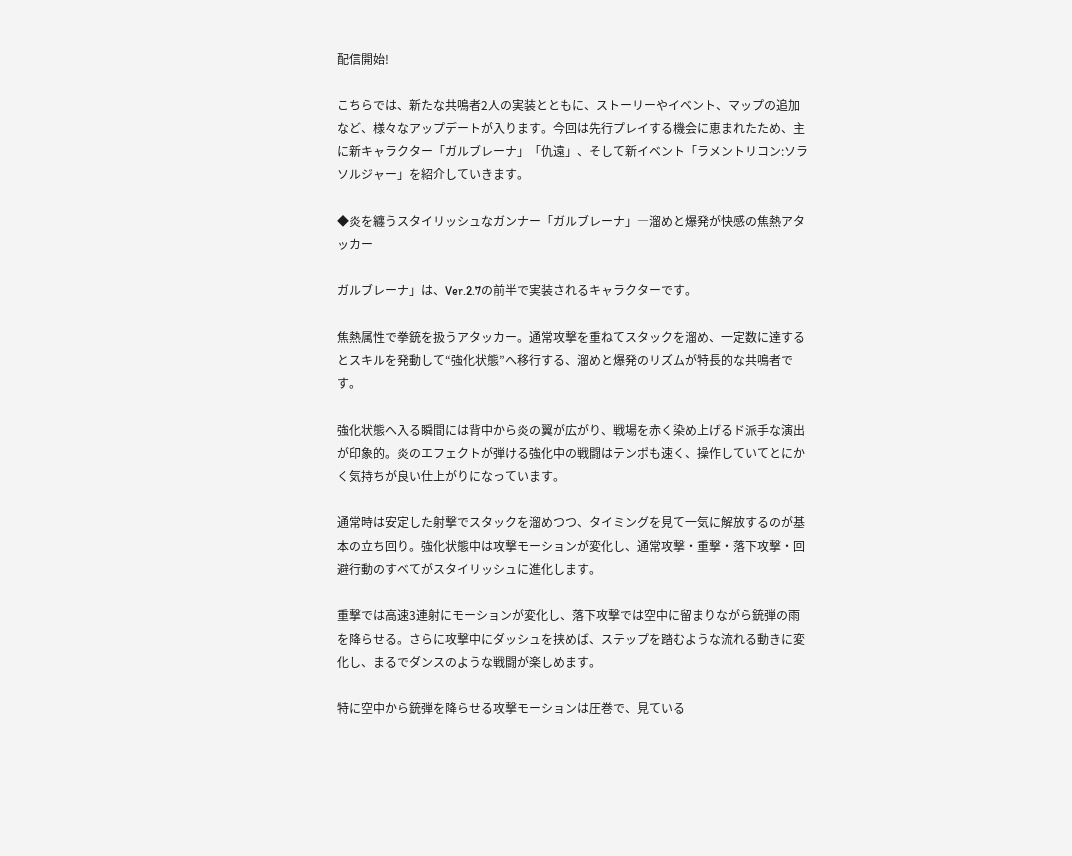配信開始!

こちらでは、新たな共鳴者2人の実装とともに、ストーリーやイベント、マップの追加など、様々なアップデートが入ります。今回は先行プレイする機会に恵まれたため、主に新キャラクター「ガルブレーナ」「仇遠」、そして新イベント「ラメントリコン:ソラソルジャー」を紹介していきます。

◆炎を纏うスタイリッシュなガンナー「ガルブレーナ」―溜めと爆発が快感の焦熱アタッカー

ガルブレーナ」は、Ver.2.7の前半で実装されるキャラクターです。

焦熱属性で拳銃を扱うアタッカー。通常攻撃を重ねてスタックを溜め、一定数に達するとスキルを発動して“強化状態”へ移行する、溜めと爆発のリズムが特長的な共鳴者です。

強化状態へ入る瞬間には背中から炎の翼が広がり、戦場を赤く染め上げるド派手な演出が印象的。炎のエフェクトが弾ける強化中の戦闘はテンポも速く、操作していてとにかく気持ちが良い仕上がりになっています。

通常時は安定した射撃でスタックを溜めつつ、タイミングを見て一気に解放するのが基本の立ち回り。強化状態中は攻撃モーションが変化し、通常攻撃・重撃・落下攻撃・回避行動のすべてがスタイリッシュに進化します。

重撃では高速3連射にモーションが変化し、落下攻撃では空中に留まりながら銃弾の雨を降らせる。さらに攻撃中にダッシュを挟めば、ステップを踏むような流れる動きに変化し、まるでダンスのような戦闘が楽しめます。

特に空中から銃弾を降らせる攻撃モーションは圧巻で、見ている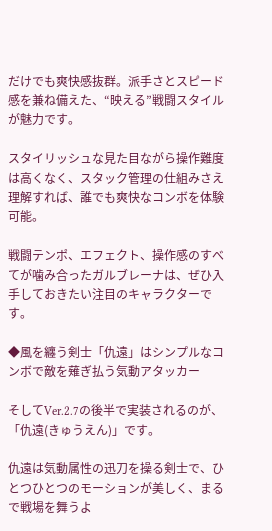だけでも爽快感抜群。派手さとスピード感を兼ね備えた、“映える”戦闘スタイルが魅力です。

スタイリッシュな見た目ながら操作難度は高くなく、スタック管理の仕組みさえ理解すれば、誰でも爽快なコンボを体験可能。

戦闘テンポ、エフェクト、操作感のすべてが噛み合ったガルブレーナは、ぜひ入手しておきたい注目のキャラクターです。

◆風を纏う剣士「仇遠」はシンプルなコンボで敵を薙ぎ払う気動アタッカー

そしてVer.2.7の後半で実装されるのが、「仇遠(きゅうえん)」です。

仇遠は気動属性の迅刀を操る剣士で、ひとつひとつのモーションが美しく、まるで戦場を舞うよ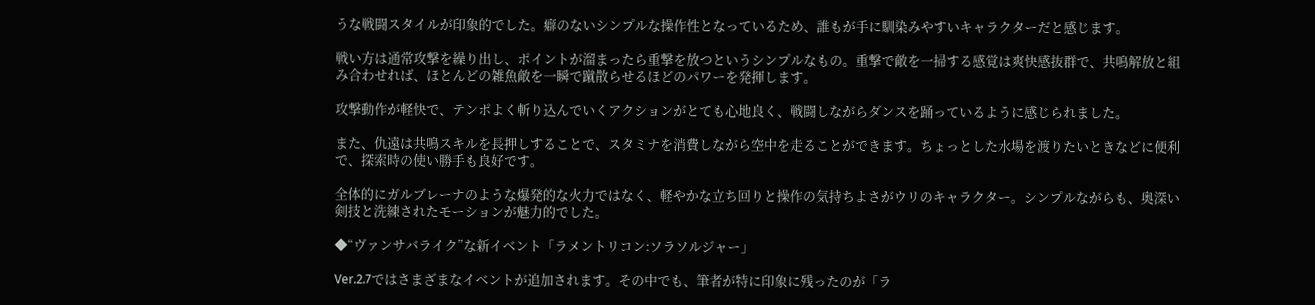うな戦闘スタイルが印象的でした。癖のないシンプルな操作性となっているため、誰もが手に馴染みやすいキャラクターだと感じます。

戦い方は通常攻撃を繰り出し、ポイントが溜まったら重撃を放つというシンプルなもの。重撃で敵を一掃する感覚は爽快感抜群で、共鳴解放と組み合わせれば、ほとんどの雑魚敵を一瞬で蹴散らせるほどのパワーを発揮します。

攻撃動作が軽快で、テンポよく斬り込んでいくアクションがとても心地良く、戦闘しながらダンスを踊っているように感じられました。

また、仇遠は共鳴スキルを長押しすることで、スタミナを消費しながら空中を走ることができます。ちょっとした水場を渡りたいときなどに便利で、探索時の使い勝手も良好です。

全体的にガルブレーナのような爆発的な火力ではなく、軽やかな立ち回りと操作の気持ちよさがウリのキャラクター。シンプルながらも、奥深い剣技と洗練されたモーションが魅力的でした。

◆“ヴァンサバライク”な新イベント「ラメントリコン:ソラソルジャー」

Ver.2.7ではさまざまなイベントが追加されます。その中でも、筆者が特に印象に残ったのが「ラ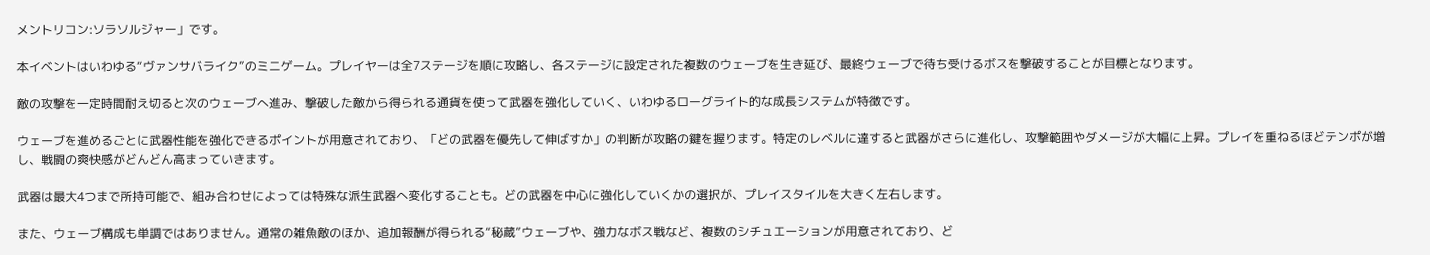メントリコン:ソラソルジャー」です。

本イベントはいわゆる“ヴァンサバライク”のミニゲーム。プレイヤーは全7ステージを順に攻略し、各ステージに設定された複数のウェーブを生き延び、最終ウェーブで待ち受けるボスを撃破することが目標となります。

敵の攻撃を一定時間耐え切ると次のウェーブへ進み、撃破した敵から得られる通貨を使って武器を強化していく、いわゆるローグライト的な成長システムが特徴です。

ウェーブを進めるごとに武器性能を強化できるポイントが用意されており、「どの武器を優先して伸ばすか」の判断が攻略の鍵を握ります。特定のレベルに達すると武器がさらに進化し、攻撃範囲やダメージが大幅に上昇。プレイを重ねるほどテンポが増し、戦闘の爽快感がどんどん高まっていきます。

武器は最大4つまで所持可能で、組み合わせによっては特殊な派生武器へ変化することも。どの武器を中心に強化していくかの選択が、プレイスタイルを大きく左右します。

また、ウェーブ構成も単調ではありません。通常の雑魚敵のほか、追加報酬が得られる“秘蔵”ウェーブや、強力なボス戦など、複数のシチュエーションが用意されており、ど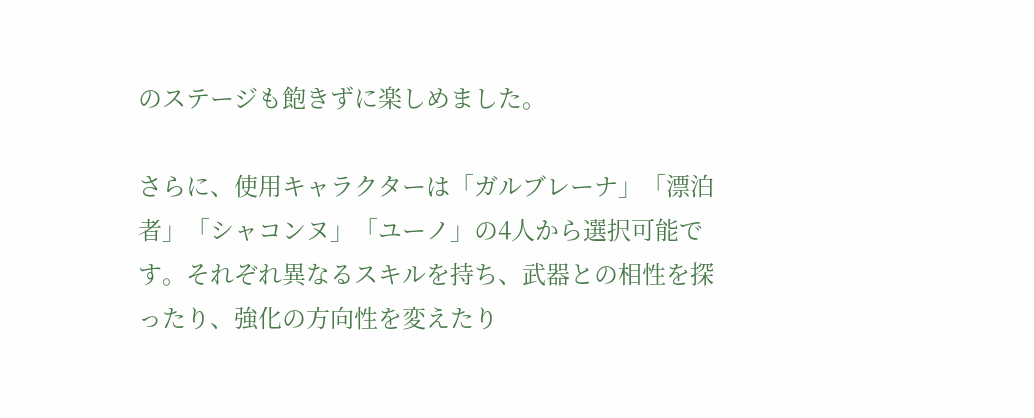のステージも飽きずに楽しめました。

さらに、使用キャラクターは「ガルブレーナ」「漂泊者」「シャコンヌ」「ユーノ」の4人から選択可能です。それぞれ異なるスキルを持ち、武器との相性を探ったり、強化の方向性を変えたり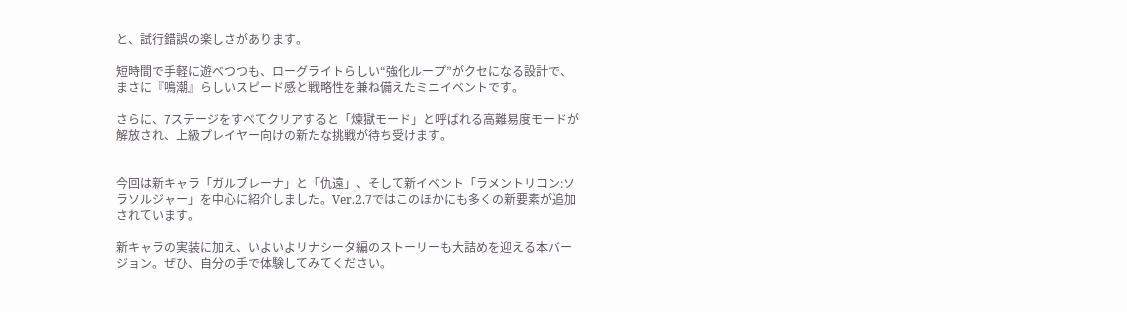と、試行錯誤の楽しさがあります。

短時間で手軽に遊べつつも、ローグライトらしい“強化ループ”がクセになる設計で、まさに『鳴潮』らしいスピード感と戦略性を兼ね備えたミニイベントです。

さらに、7ステージをすべてクリアすると「煉獄モード」と呼ばれる高難易度モードが解放され、上級プレイヤー向けの新たな挑戦が待ち受けます。


今回は新キャラ「ガルブレーナ」と「仇遠」、そして新イベント「ラメントリコン:ソラソルジャー」を中心に紹介しました。Ver.2.7ではこのほかにも多くの新要素が追加されています。

新キャラの実装に加え、いよいよリナシータ編のストーリーも大詰めを迎える本バージョン。ぜひ、自分の手で体験してみてください。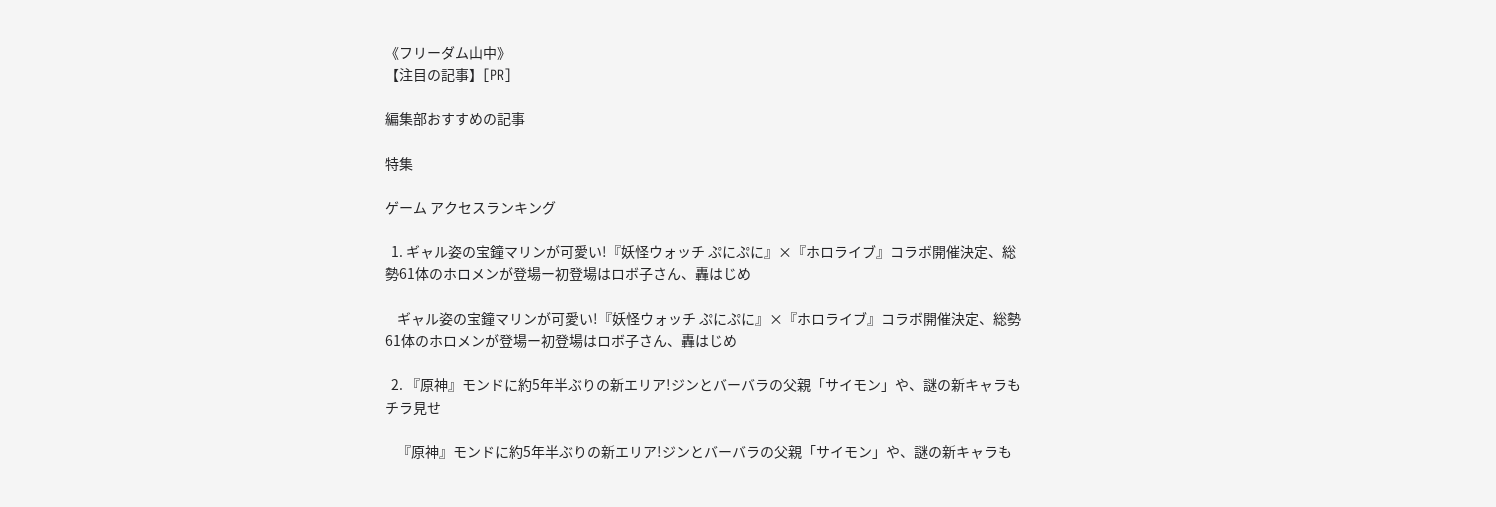《フリーダム山中》
【注目の記事】[PR]

編集部おすすめの記事

特集

ゲーム アクセスランキング

  1. ギャル姿の宝鐘マリンが可愛い!『妖怪ウォッチ ぷにぷに』×『ホロライブ』コラボ開催決定、総勢61体のホロメンが登場ー初登場はロボ子さん、轟はじめ

    ギャル姿の宝鐘マリンが可愛い!『妖怪ウォッチ ぷにぷに』×『ホロライブ』コラボ開催決定、総勢61体のホロメンが登場ー初登場はロボ子さん、轟はじめ

  2. 『原神』モンドに約5年半ぶりの新エリア!ジンとバーバラの父親「サイモン」や、謎の新キャラもチラ見せ

    『原神』モンドに約5年半ぶりの新エリア!ジンとバーバラの父親「サイモン」や、謎の新キャラも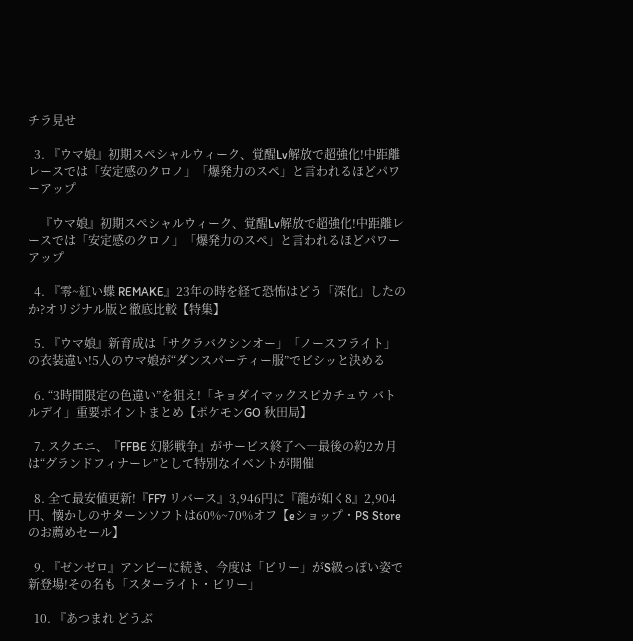チラ見せ

  3. 『ウマ娘』初期スペシャルウィーク、覚醒Lv解放で超強化!中距離レースでは「安定感のクロノ」「爆発力のスペ」と言われるほどパワーアップ

    『ウマ娘』初期スペシャルウィーク、覚醒Lv解放で超強化!中距離レースでは「安定感のクロノ」「爆発力のスペ」と言われるほどパワーアップ

  4. 『零~紅い蝶 REMAKE』23年の時を経て恐怖はどう「深化」したのか?オリジナル版と徹底比較【特集】

  5. 『ウマ娘』新育成は「サクラバクシンオー」「ノースフライト」の衣装違い!5人のウマ娘が“ダンスパーティー服”でビシッと決める

  6. “3時間限定の色違い”を狙え!「キョダイマックスピカチュウ バトルデイ」重要ポイントまとめ【ポケモンGO 秋田局】

  7. スクエニ、『FFBE 幻影戦争』がサービス終了へ―最後の約2カ月は“グランドフィナーレ”として特別なイベントが開催

  8. 全て最安値更新!『FF7 リバース』3,946円に『龍が如く8』2,904円、懐かしのサターンソフトは60%~70%オフ【eショップ・PS Storeのお薦めセール】

  9. 『ゼンゼロ』アンビーに続き、今度は「ビリー」がS級っぽい姿で新登場!その名も「スターライト・ビリー」

  10. 『あつまれ どうぶ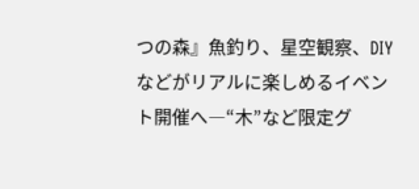つの森』魚釣り、星空観察、DIYなどがリアルに楽しめるイベント開催へ―“木”など限定グ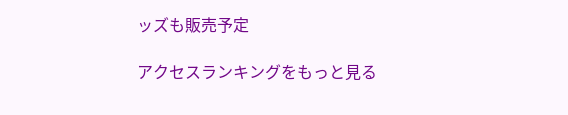ッズも販売予定

アクセスランキングをもっと見る